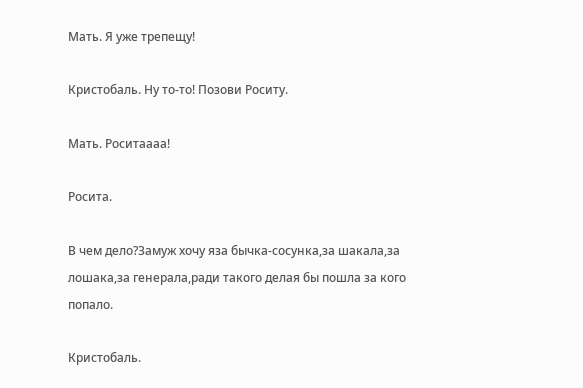Мать. Я уже трепещу!

Кристобаль. Ну то-то! Позови Роситу.

Мать. Роситаааа!

Росита.

В чем дело?Замуж хочу яза бычка-сосунка,за шакала,за лошака,за генерала,ради такого делая бы пошла за кого попало.

Кристобаль.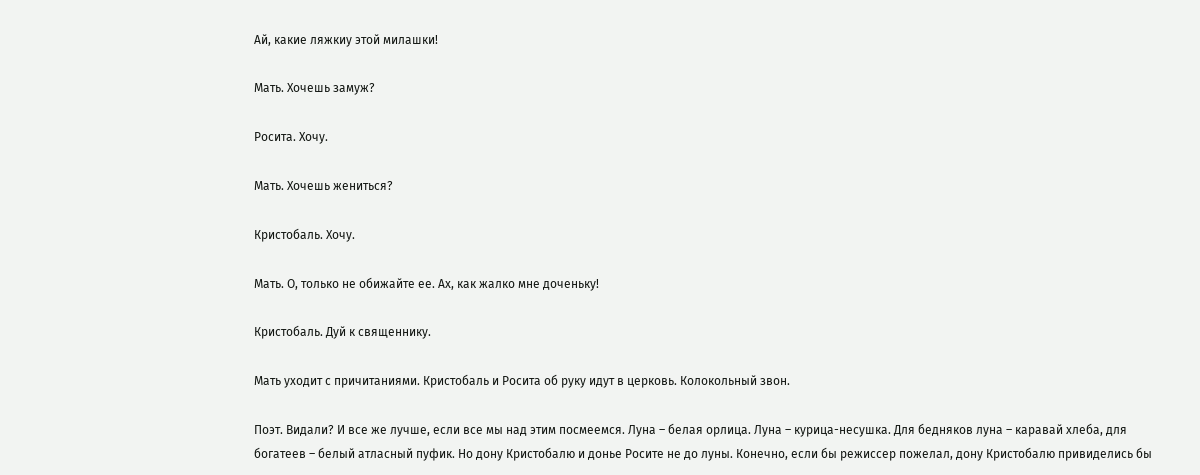Ай, какие ляжкиу этой милашки!

Мать. Хочешь замуж?

Росита. Хочу.

Мать. Хочешь жениться?

Кристобаль. Хочу.

Мать. О, только не обижайте ее. Ах, как жалко мне доченьку!

Кристобаль. Дуй к священнику.

Мать уходит с причитаниями. Кристобаль и Росита об руку идут в церковь. Колокольный звон.

Поэт. Видали? И все же лучше, если все мы над этим посмеемся. Луна – белая орлица. Луна – курица-несушка. Для бедняков луна – каравай хлеба, для богатеев – белый атласный пуфик. Но дону Кристобалю и донье Росите не до луны. Конечно, если бы режиссер пожелал, дону Кристобалю привиделись бы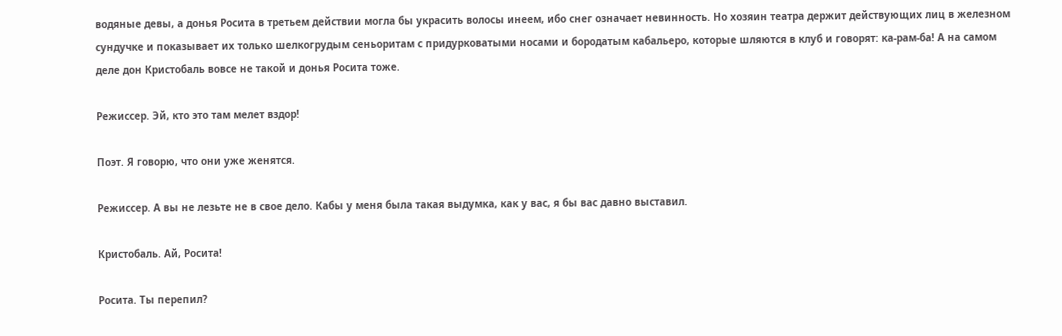водяные девы, а донья Росита в третьем действии могла бы украсить волосы инеем, ибо снег означает невинность. Но хозяин театра держит действующих лиц в железном сундучке и показывает их только шелкогрудым сеньоритам с придурковатыми носами и бородатым кабальеро, которые шляются в клуб и говорят: ка-рам-ба! А на самом деле дон Кристобаль вовсе не такой и донья Росита тоже.

Режиссер. Эй, кто это там мелет вздор!

Поэт. Я говорю, что они уже женятся.

Режиссер. А вы не лезьте не в свое дело. Кабы у меня была такая выдумка, как у вас, я бы вас давно выставил.

Кристобаль. Ай, Росита!

Росита. Ты перепил?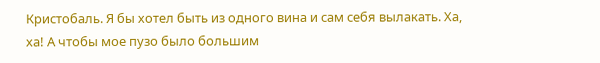Кристобаль. Я бы хотел быть из одного вина и сам себя вылакать. Ха, ха! А чтобы мое пузо было большим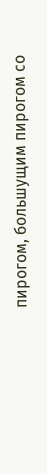пирогом, большущим пирогом со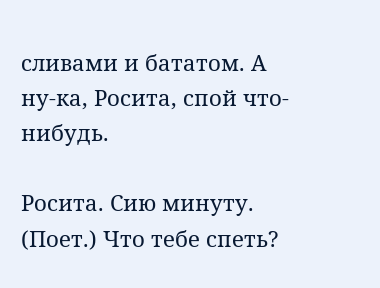сливами и бататом. А ну-ка, Росита, спой что-нибудь.

Росита. Сию минуту. (Поет.) Что тебе спеть?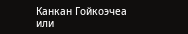Канкан Гойкоэчеа или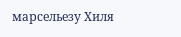марсельезу Хиля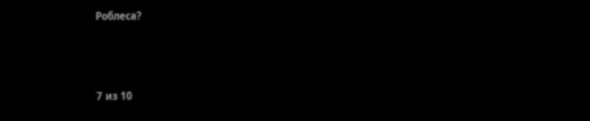Роблеса?



7 из 10